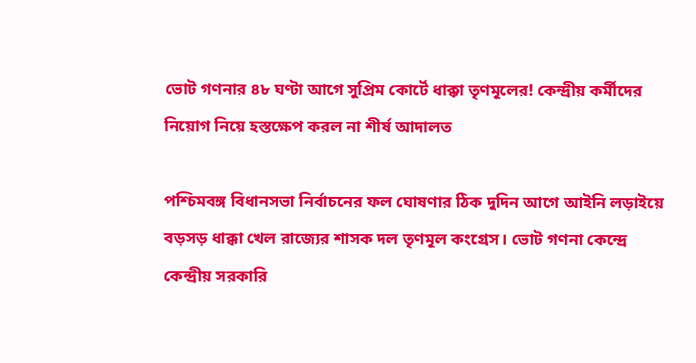ভোট গণনার ৪৮ ঘণ্টা আগে সুপ্রিম কোর্টে ধাক্কা তৃণমূলের! কেন্দ্রীয় কর্মীদের নিয়োগ নিয়ে হস্তক্ষেপ করল না শীর্ষ আদালত

পশ্চিমবঙ্গ বিধানসভা নির্বাচনের ফল ঘোষণার ঠিক দুদিন আগে আইনি লড়াইয়ে বড়সড় ধাক্কা খেল রাজ্যের শাসক দল তৃণমূল কংগ্রেস। ভোট গণনা কেন্দ্রে কেন্দ্রীয় সরকারি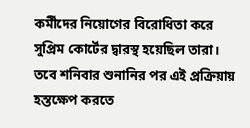কর্মীদের নিয়োগের বিরোধিতা করে সুপ্রিম কোর্টের দ্বারস্থ হয়েছিল তারা। তবে শনিবার শুনানির পর এই প্রক্রিয়ায় হস্তক্ষেপ করতে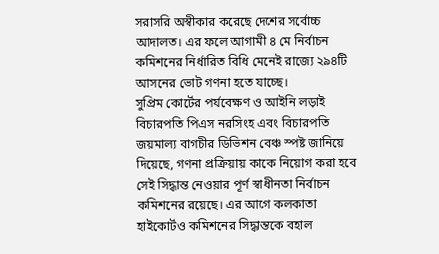সরাসরি অস্বীকার করেছে দেশের সর্বোচ্চ আদালত। এর ফলে আগামী ৪ মে নির্বাচন কমিশনের নির্ধারিত বিধি মেনেই রাজ্যে ২৯৪টি আসনের ভোট গণনা হতে যাচ্ছে।
সুপ্রিম কোর্টের পর্যবেক্ষণ ও আইনি লড়াই
বিচারপতি পিএস নরসিংহ এবং বিচারপতি জয়মাল্য বাগচীর ডিভিশন বেঞ্চ স্পষ্ট জানিয়ে দিয়েছে, গণনা প্রক্রিয়ায় কাকে নিয়োগ করা হবে সেই সিদ্ধান্ত নেওয়ার পূর্ণ স্বাধীনতা নির্বাচন কমিশনের রয়েছে। এর আগে কলকাতা হাইকোর্টও কমিশনের সিদ্ধান্তকে বহাল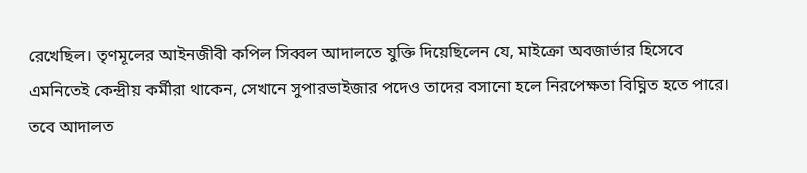রেখেছিল। তৃণমূলের আইনজীবী কপিল সিব্বল আদালতে যুক্তি দিয়েছিলেন যে, মাইক্রো অবজার্ভার হিসেবে এমনিতেই কেন্দ্রীয় কর্মীরা থাকেন, সেখানে সুপারভাইজার পদেও তাদের বসানো হলে নিরপেক্ষতা বিঘ্নিত হতে পারে। তবে আদালত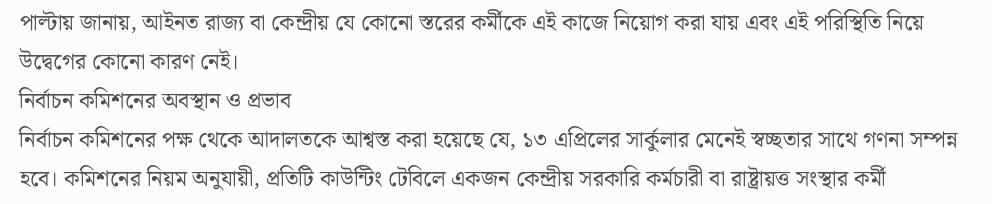পাল্টায় জানায়, আইনত রাজ্য বা কেন্দ্রীয় যে কোনো স্তরের কর্মীকে এই কাজে নিয়োগ করা যায় এবং এই পরিস্থিতি নিয়ে উদ্বেগের কোনো কারণ নেই।
নির্বাচন কমিশনের অবস্থান ও প্রভাব
নির্বাচন কমিশনের পক্ষ থেকে আদালতকে আশ্বস্ত করা হয়েছে যে, ১৩ এপ্রিলের সার্কুলার মেনেই স্বচ্ছতার সাথে গণনা সম্পন্ন হবে। কমিশনের নিয়ম অনুযায়ী, প্রতিটি কাউন্টিং টেবিলে একজন কেন্দ্রীয় সরকারি কর্মচারী বা রাষ্ট্রায়ত্ত সংস্থার কর্মী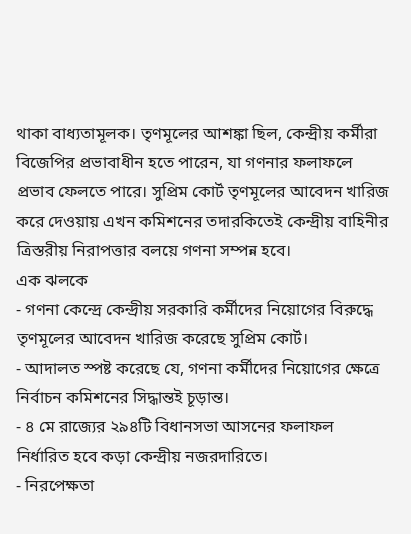থাকা বাধ্যতামূলক। তৃণমূলের আশঙ্কা ছিল, কেন্দ্রীয় কর্মীরা বিজেপির প্রভাবাধীন হতে পারেন, যা গণনার ফলাফলে প্রভাব ফেলতে পারে। সুপ্রিম কোর্ট তৃণমূলের আবেদন খারিজ করে দেওয়ায় এখন কমিশনের তদারকিতেই কেন্দ্রীয় বাহিনীর ত্রিস্তরীয় নিরাপত্তার বলয়ে গণনা সম্পন্ন হবে।
এক ঝলকে
- গণনা কেন্দ্রে কেন্দ্রীয় সরকারি কর্মীদের নিয়োগের বিরুদ্ধে তৃণমূলের আবেদন খারিজ করেছে সুপ্রিম কোর্ট।
- আদালত স্পষ্ট করেছে যে, গণনা কর্মীদের নিয়োগের ক্ষেত্রে নির্বাচন কমিশনের সিদ্ধান্তই চূড়ান্ত।
- ৪ মে রাজ্যের ২৯৪টি বিধানসভা আসনের ফলাফল নির্ধারিত হবে কড়া কেন্দ্রীয় নজরদারিতে।
- নিরপেক্ষতা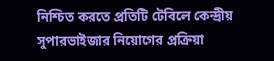নিশ্চিত করতে প্রতিটি টেবিলে কেন্দ্রীয় সুপারভাইজার নিয়োগের প্রক্রিয়া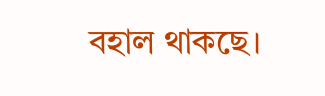বহাল থাকছে।